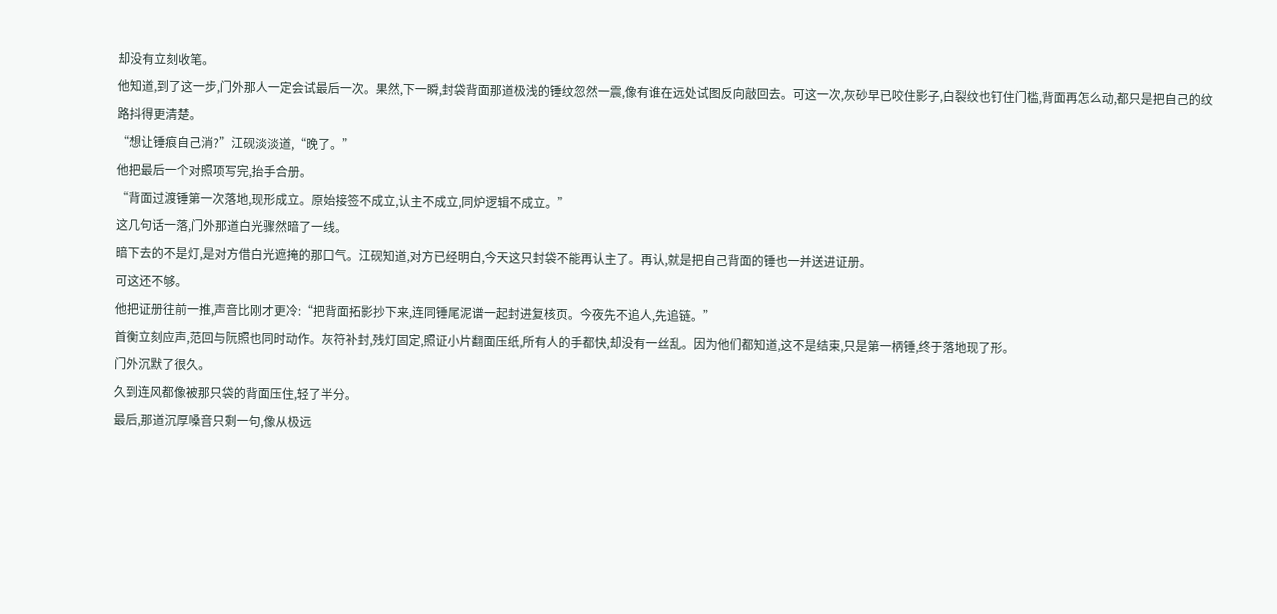却没有立刻收笔。
他知道,到了这一步,门外那人一定会试最后一次。果然,下一瞬,封袋背面那道极浅的锤纹忽然一震,像有谁在远处试图反向敲回去。可这一次,灰砂早已咬住影子,白裂纹也钉住门槛,背面再怎么动,都只是把自己的纹路抖得更清楚。
“想让锤痕自己消?”江砚淡淡道,“晚了。”
他把最后一个对照项写完,抬手合册。
“背面过渡锤第一次落地,现形成立。原始接签不成立,认主不成立,同炉逻辑不成立。”
这几句话一落,门外那道白光骤然暗了一线。
暗下去的不是灯,是对方借白光遮掩的那口气。江砚知道,对方已经明白,今天这只封袋不能再认主了。再认,就是把自己背面的锤也一并送进证册。
可这还不够。
他把证册往前一推,声音比刚才更冷:“把背面拓影抄下来,连同锤尾泥谱一起封进复核页。今夜先不追人,先追链。”
首衡立刻应声,范回与阮照也同时动作。灰符补封,残灯固定,照证小片翻面压纸,所有人的手都快,却没有一丝乱。因为他们都知道,这不是结束,只是第一柄锤,终于落地现了形。
门外沉默了很久。
久到连风都像被那只袋的背面压住,轻了半分。
最后,那道沉厚嗓音只剩一句,像从极远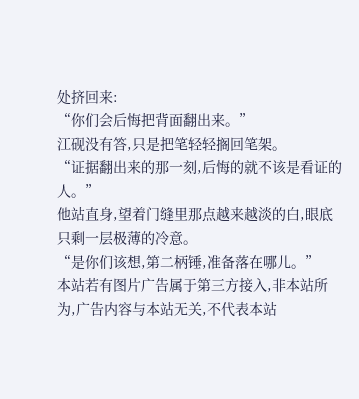处挤回来:
“你们会后悔把背面翻出来。”
江砚没有答,只是把笔轻轻搁回笔架。
“证据翻出来的那一刻,后悔的就不该是看证的人。”
他站直身,望着门缝里那点越来越淡的白,眼底只剩一层极薄的冷意。
“是你们该想,第二柄锤,准备落在哪儿。”
本站若有图片广告属于第三方接入,非本站所为,广告内容与本站无关,不代表本站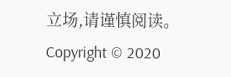立场,请谨慎阅读。
Copyright © 2020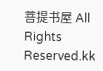菩提书屋 All Rights Reserved.kk